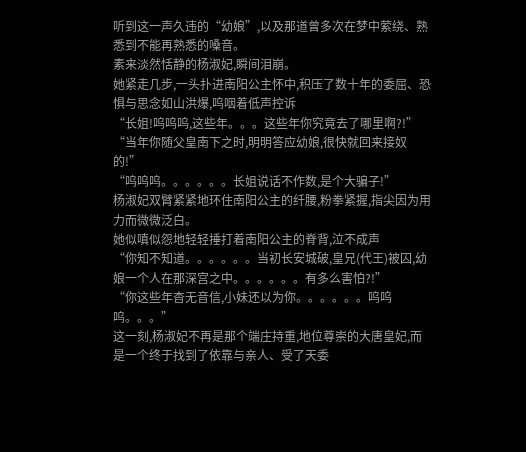听到这一声久违的“幼娘”,以及那道曾多次在梦中萦绕、熟悉到不能再熟悉的嗓音。
素来淡然恬静的杨淑妃,瞬间泪崩。
她紧走几步,一头扑进南阳公主怀中,积压了数十年的委屈、恐惧与思念如山洪爆,呜咽着低声控诉
“长姐!呜呜呜,这些年。。。这些年你究竟去了哪里啊?!”
“当年你随父皇南下之时,明明答应幼娘,很快就回来接奴的!”
“呜呜呜。。。。。。长姐说话不作数,是个大骗子!”
杨淑妃双臂紧紧地环住南阳公主的纤腰,粉拳紧握,指尖因为用力而微微泛白。
她似嗔似怨地轻轻捶打着南阳公主的脊背,泣不成声
“你知不知道。。。。。。当初长安城破,皇兄(代王)被囚,幼娘一个人在那深宫之中。。。。。。有多么害怕?!”
“你这些年杳无音信,小妹还以为你。。。。。。呜呜呜。。。”
这一刻,杨淑妃不再是那个端庄持重,地位尊崇的大唐皇妃,而是一个终于找到了依靠与亲人、受了天委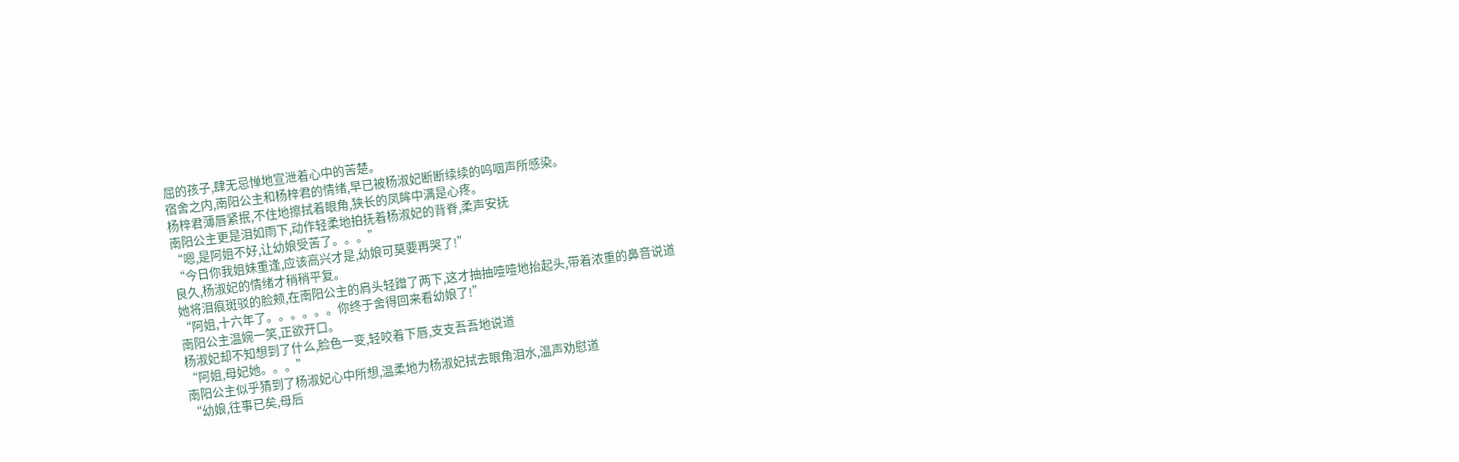屈的孩子,肆无忌惮地宣泄着心中的苦楚。
宿舍之内,南阳公主和杨梓君的情绪,早已被杨淑妃断断续续的呜咽声所感染。
杨梓君薄唇紧抿,不住地擦拭着眼角,狭长的凤眸中满是心疼。
南阳公主更是泪如雨下,动作轻柔地拍抚着杨淑妃的背脊,柔声安抚
“嗯,是阿姐不好,让幼娘受苦了。。。”
“今日你我姐妹重逢,应该高兴才是,幼娘可莫要再哭了!”
良久,杨淑妃的情绪才稍稍平复。
她将泪痕斑驳的脸颊,在南阳公主的肩头轻蹭了两下,这才抽抽噎噎地抬起头,带着浓重的鼻音说道
“阿姐,十六年了。。。。。。你终于舍得回来看幼娘了!”
南阳公主温婉一笑,正欲开口。
杨淑妃却不知想到了什么,脸色一变,轻咬着下唇,支支吾吾地说道
“阿姐,母妃她。。。”
南阳公主似乎猜到了杨淑妃心中所想,温柔地为杨淑妃拭去眼角泪水,温声劝慰道
“幼娘,往事已矣,母后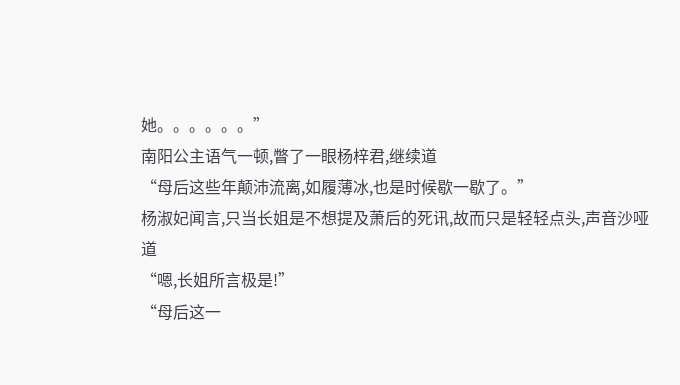她。。。。。。”
南阳公主语气一顿,瞥了一眼杨梓君,继续道
“母后这些年颠沛流离,如履薄冰,也是时候歇一歇了。”
杨淑妃闻言,只当长姐是不想提及萧后的死讯,故而只是轻轻点头,声音沙哑道
“嗯,长姐所言极是!”
“母后这一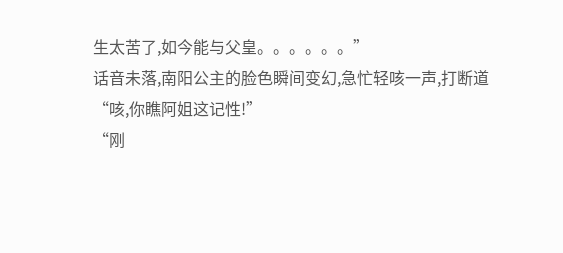生太苦了,如今能与父皇。。。。。。”
话音未落,南阳公主的脸色瞬间变幻,急忙轻咳一声,打断道
“咳,你瞧阿姐这记性!”
“刚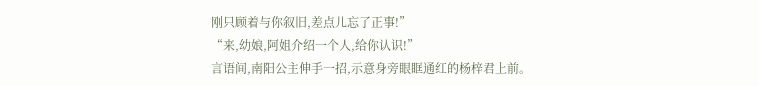刚只顾着与你叙旧,差点儿忘了正事!”
“来,幼娘,阿姐介绍一个人,给你认识!”
言语间,南阳公主伸手一招,示意身旁眼眶通红的杨梓君上前。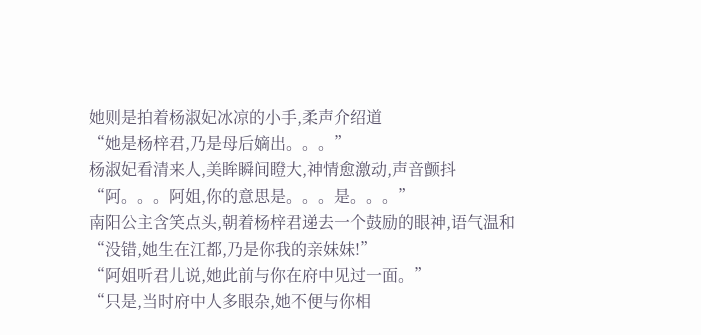她则是拍着杨淑妃冰凉的小手,柔声介绍道
“她是杨梓君,乃是母后嫡出。。。”
杨淑妃看清来人,美眸瞬间瞪大,神情愈激动,声音颤抖
“阿。。。阿姐,你的意思是。。。是。。。”
南阳公主含笑点头,朝着杨梓君递去一个鼓励的眼神,语气温和
“没错,她生在江都,乃是你我的亲妹妹!”
“阿姐听君儿说,她此前与你在府中见过一面。”
“只是,当时府中人多眼杂,她不便与你相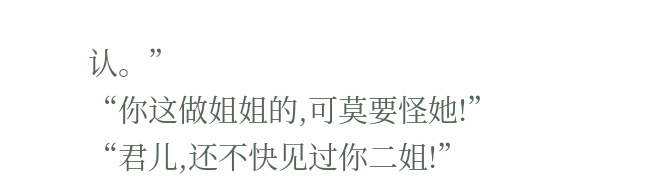认。”
“你这做姐姐的,可莫要怪她!”
“君儿,还不快见过你二姐!”